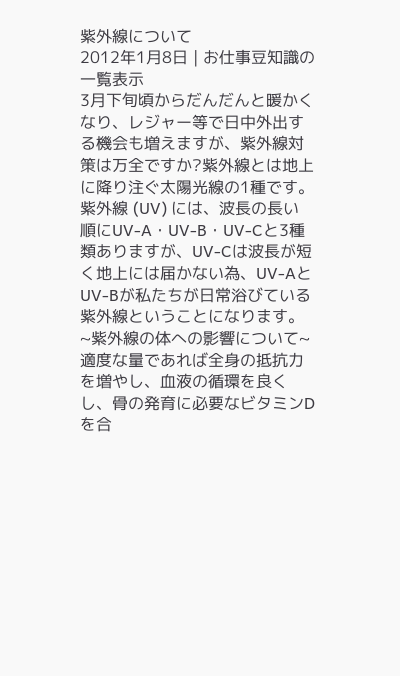紫外線について
2012年1月8日 | お仕事豆知識の一覧表示
3月下旬頃からだんだんと暖かくなり、レジャー等で日中外出する機会も増えますが、紫外線対策は万全ですか?紫外線とは地上に降り注ぐ太陽光線の1種です。紫外線 (UV) には、波長の長い順にUV-A・UV-B・UV-Cと3種類ありますが、UV-Cは波長が短く地上には届かない為、UV-AとUV-Bが私たちが日常浴びている紫外線ということになります。
~紫外線の体への影響について~
適度な量であれば全身の抵抗力を増やし、血液の循環を良くし、骨の発育に必要なビタミンDを合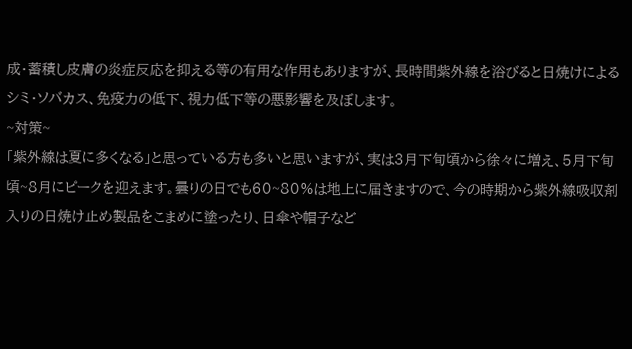成・蓄積し皮膚の炎症反応を抑える等の有用な作用もありますが、長時間紫外線を浴びると日焼けによるシミ・ソバカス、免疫力の低下、視力低下等の悪影響を及ぼします。
~対策~
「紫外線は夏に多くなる」と思っている方も多いと思いますが、実は3月下旬頃から徐々に増え、5月下旬頃~8月にピークを迎えます。曇りの日でも60~80%は地上に届きますので、今の時期から紫外線吸収剤入りの日焼け止め製品をこまめに塗ったり、日傘や帽子など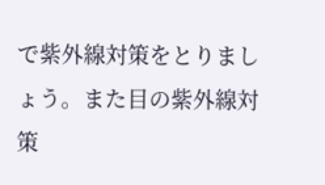で紫外線対策をとりましょう。また目の紫外線対策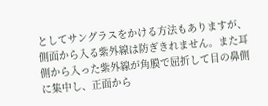としてサングラスをかける方法もありますが、側面から入る紫外線は防ぎきれません。また耳側から入った紫外線が角膜で屈折して目の鼻側に集中し、正面から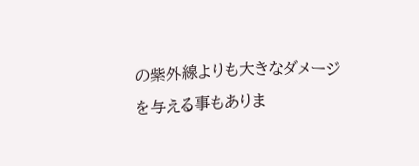の紫外線よりも大きなダメージを与える事もありま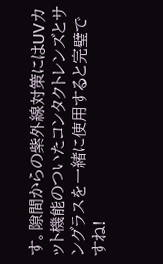す。隙間からの紫外線対策にはUVカット機能のついたコンタクトレンズとサングラスを一緒に使用すると完璧ですね!